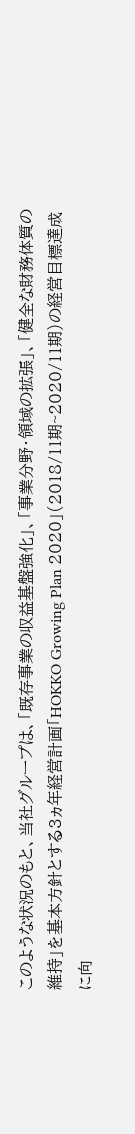このような状況のもと、当社グループは、「既存事業の収益基盤強化」、「事業分野・領域の拡張」、「健全な財務体質の維持」を基本方針とする3ヵ年経営計画「HOKKO Growing Plan 2020」(2018/11期~2020/11期)の経営目標達成に向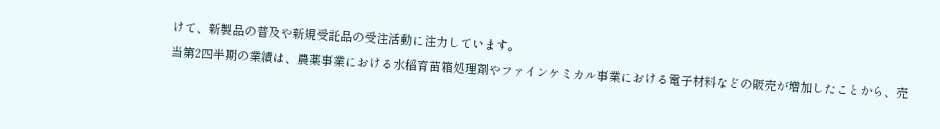けて、新製品の普及や新規受託品の受注活動に注力しています。
当第2四半期の業績は、農薬事業における水稲育苗箱処理剤やファインケミカル事業における電子材料などの販売が増加したことから、売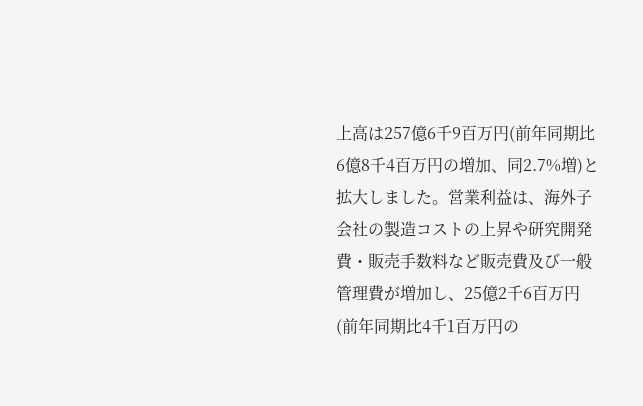上高は257億6千9百万円(前年同期比6億8千4百万円の増加、同2.7%増)と拡大しました。営業利益は、海外子会社の製造コストの上昇や研究開発費・販売手数料など販売費及び一般管理費が増加し、25億2千6百万円(前年同期比4千1百万円の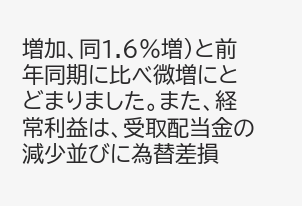増加、同1.6%増)と前年同期に比べ微増にとどまりました。また、経常利益は、受取配当金の減少並びに為替差損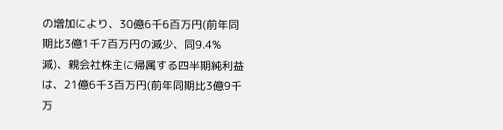の増加により、30億6千6百万円(前年同期比3億1千7百万円の減少、同9.4%減)、親会社株主に帰属する四半期純利益は、21億6千3百万円(前年同期比3億9千万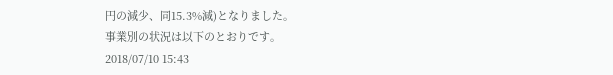円の減少、同15.3%減)となりました。
事業別の状況は以下のとおりです。
2018/07/10 15:43